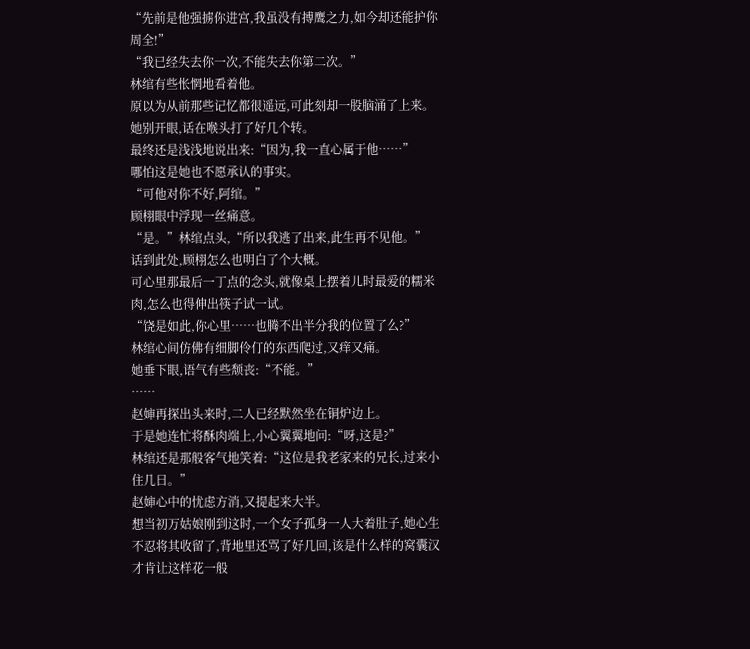“先前是他强掳你进宫,我虽没有搏鹰之力,如今却还能护你周全!”
“我已经失去你一次,不能失去你第二次。”
林绾有些怅惘地看着他。
原以为从前那些记忆都很遥远,可此刻却一股脑涌了上来。
她别开眼,话在喉头打了好几个转。
最终还是浅浅地说出来:“因为,我一直心属于他……”
哪怕这是她也不愿承认的事实。
“可他对你不好,阿绾。”
顾栩眼中浮现一丝痛意。
“是。”林绾点头,“所以我逃了出来,此生再不见他。”
话到此处,顾栩怎么也明白了个大概。
可心里那最后一丁点的念头,就像桌上摆着儿时最爱的糯米肉,怎么也得伸出筷子试一试。
“饶是如此,你心里……也腾不出半分我的位置了么?”
林绾心间仿佛有细脚伶仃的东西爬过,又痒又痛。
她垂下眼,语气有些颓丧:“不能。”
……
赵婶再探出头来时,二人已经默然坐在铜炉边上。
于是她连忙将酥肉端上,小心翼翼地问:“呀,这是?”
林绾还是那般客气地笑着:“这位是我老家来的兄长,过来小住几日。”
赵婶心中的忧虑方消,又提起来大半。
想当初万姑娘刚到这时,一个女子孤身一人大着肚子,她心生不忍将其收留了,背地里还骂了好几回,该是什么样的窝囊汉才肯让这样花一般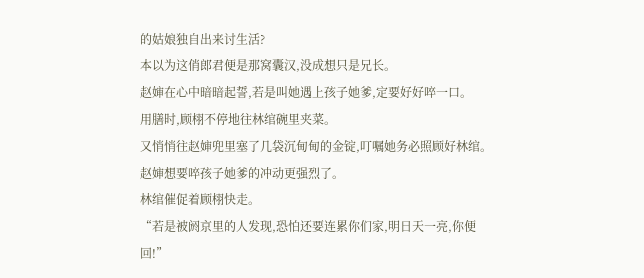的姑娘独自出来讨生活?
本以为这俏郎君便是那窝囊汉,没成想只是兄长。
赵婶在心中暗暗起誓,若是叫她遇上孩子她爹,定要好好啐一口。
用膳时,顾栩不停地往林绾碗里夹菜。
又悄悄往赵婶兜里塞了几袋沉甸甸的金锭,叮嘱她务必照顾好林绾。
赵婶想要啐孩子她爹的冲动更强烈了。
林绾催促着顾栩快走。
“若是被阏京里的人发现,恐怕还要连累你们家,明日天一亮,你便回!”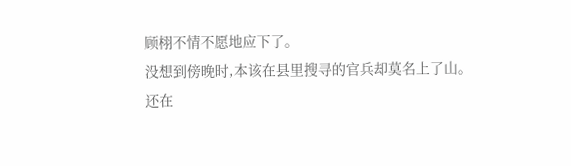顾栩不情不愿地应下了。
没想到傍晚时,本该在县里搜寻的官兵却莫名上了山。
还在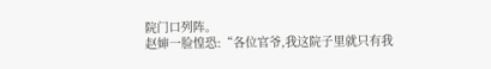院门口列阵。
赵婶一脸惶恐:“各位官爷,我这院子里就只有我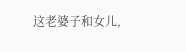这老婆子和女儿,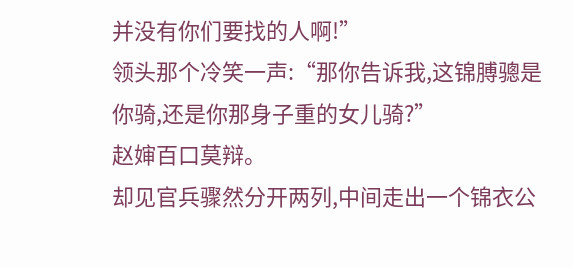并没有你们要找的人啊!”
领头那个冷笑一声:“那你告诉我,这锦膊骢是你骑,还是你那身子重的女儿骑?”
赵婶百口莫辩。
却见官兵骤然分开两列,中间走出一个锦衣公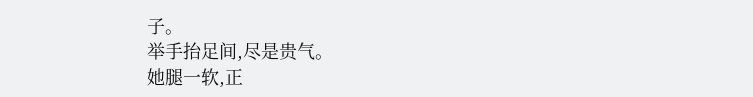子。
举手抬足间,尽是贵气。
她腿一软,正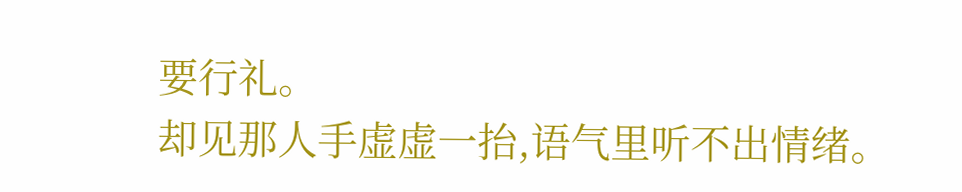要行礼。
却见那人手虚虚一抬,语气里听不出情绪。